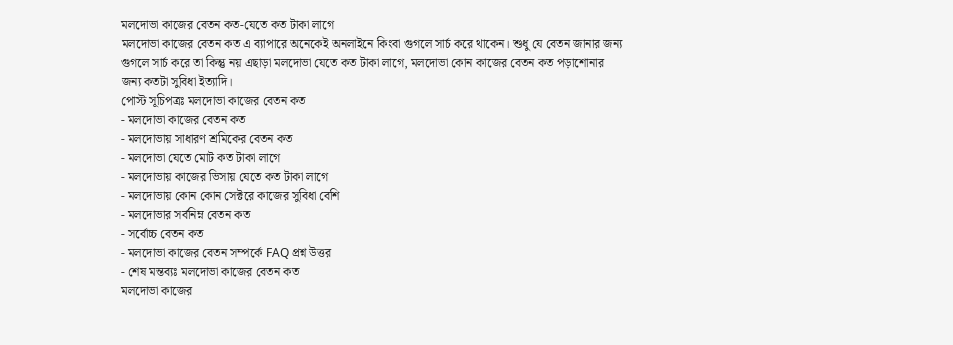মলদোভা কাজের বেতন কত-যেতে কত টাকা লাগে
মলদোভা কাজের বেতন কত এ ব্যাপারে অনেকেই অনলাইনে কিংবা গুগলে সার্চ করে থাকেন। শুধু যে বেতন জানার জন্য গুগলে সার্চ করে তা কিন্তু নয় এছাড়া মলদোভা যেতে কত টাকা লাগে, মলদোভা কোন কাজের বেতন কত পড়াশোনার জন্য কতটা সুবিধা ইত্যাদি।
পোস্ট সূচিপত্রঃ মলদোভা কাজের বেতন কত
- মলদোভা কাজের বেতন কত
- মলদোভায় সাধারণ শ্রমিকের বেতন কত
- মলদোভা যেতে মোট কত টাকা লাগে
- মলদোভায় কাজের ভিসায় যেতে কত টাকা লাগে
- মলদোভায় কোন কোন সেক্টরে কাজের সুবিধা বেশি
- মলদোভার সর্বনিম্ন বেতন কত
- সর্বোচ্চ বেতন কত
- মলদোভা কাজের বেতন সম্পর্কে FAQ প্রশ্ন উত্তর
- শেষ মন্তব্যঃ মলদোভা কাজের বেতন কত
মলদোভা কাজের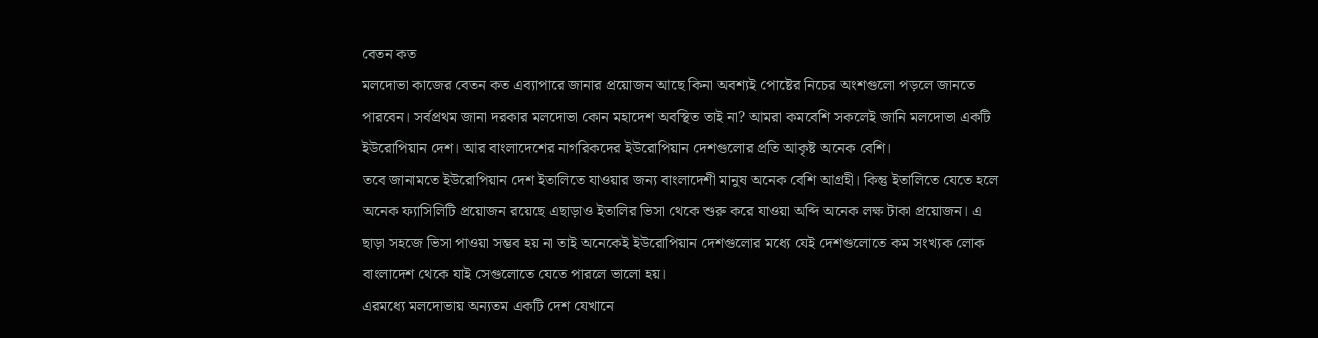বেতন কত
মলদোভা কাজের বেতন কত এব্যাপারে জানার প্রয়োজন আছে কিনা অবশ্যই পোষ্টের নিচের অংশগুলো পড়লে জানতে পারবেন। সর্বপ্রথম জানা দরকার মলদোভা কোন মহাদেশ অবস্থিত তাই না? আমরা কমবেশি সকলেই জানি মলদোভা একটি ইউরোপিয়ান দেশ। আর বাংলাদেশের নাগরিকদের ইউরোপিয়ান দেশগুলোর প্রতি আকৃষ্ট অনেক বেশি।
তবে জানামতে ইউরোপিয়ান দেশ ইতালিতে যাওয়ার জন্য বাংলাদেশী মানুষ অনেক বেশি আগ্রহী। কিন্তু ইতালিতে যেতে হলে অনেক ফ্যাসিলিটি প্রয়োজন রয়েছে এছাড়াও ইতালির ভিসা থেকে শুরু করে যাওয়া অব্দি অনেক লক্ষ টাকা প্রয়োজন। এ ছাড়া সহজে ভিসা পাওয়া সম্ভব হয় না তাই অনেকেই ইউরোপিয়ান দেশগুলোর মধ্যে যেই দেশগুলোতে কম সংখ্যক লোক বাংলাদেশ থেকে যাই সেগুলোতে যেতে পারলে ভালো হয়।
এরমধ্যে মলদোভায় অন্যতম একটি দেশ যেখানে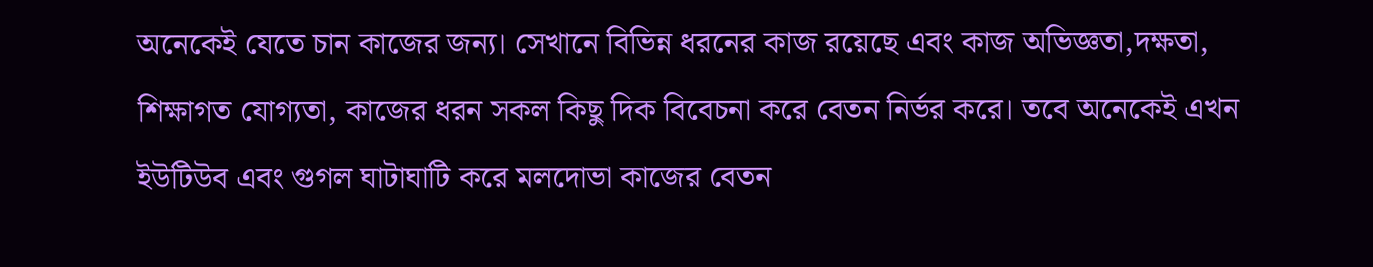অনেকেই যেতে চান কাজের জন্য। সেখানে বিভিন্ন ধরনের কাজ রয়েছে এবং কাজ অভিজ্ঞতা,দক্ষতা, শিক্ষাগত যোগ্যতা, কাজের ধরন সকল কিছু দিক বিবেচনা করে বেতন নির্ভর করে। তবে অনেকেই এখন ইউটিউব এবং গুগল ঘাটাঘাটি করে মলদোভা কাজের বেতন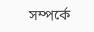সম্পর্কে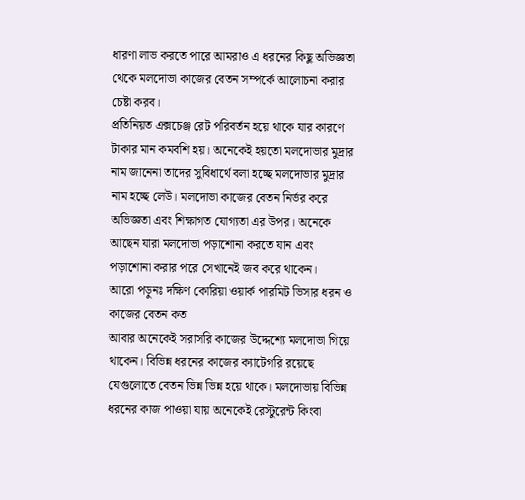ধারণা লাভ করতে পারে আমরাও এ ধরনের কিছু অভিজ্ঞতা থেকে মলদোভা কাজের বেতন সম্পর্কে আলোচনা করার চেষ্টা করব।
প্রতিনিয়ত এক্সচেঞ্জ রেট পরিবর্তন হয়ে থাকে যার কারণে টাকার মান কমবশি হয়। অনেকেই হয়তো মলদোভার মুদ্রার নাম জানেনা তাদের সুবিধার্থে বলা হচ্ছে মলদোভার মুদ্রার নাম হচ্ছে লেউ। মলদোভা কাজের বেতন নির্ভর করে অভিজ্ঞতা এবং শিক্ষাগত যোগ্যতা এর উপর। অনেকে আছেন যারা মলদোভা পড়াশোনা করতে যান এবং পড়াশোনা করার পরে সেখানেই জব করে থাকেন।
আরো পড়ুনঃ দক্ষিণ কোরিয়া ওয়ার্ক পারমিট ভিসার ধরন ও কাজের বেতন কত
আবার অনেকেই সরাসরি কাজের উদ্দেশ্যে মলদোভা গিয়ে থাকেন। বিভিন্ন ধরনের কাজের ক্যাটেগরি রয়েছে যেগুলোতে বেতন ভিন্ন ভিন্ন হয়ে থাকে। মলদোভায় বিভিন্ন ধরনের কাজ পাওয়া যায় অনেকেই রেস্টুরেন্ট কিংবা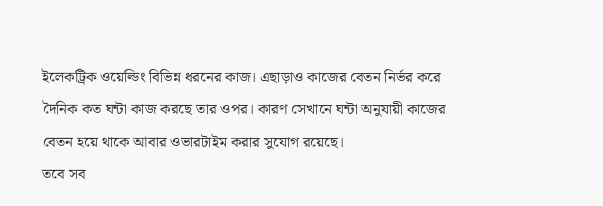ইলেকট্রিক ওয়েল্ডিং বিভিন্ন ধরনের কাজ। এছাড়াও কাজের বেতন নির্ভর করে দৈনিক কত ঘন্টা কাজ করছে তার ওপর। কারণ সেখানে ঘন্টা অনুযায়ী কাজের বেতন হয়ে থাকে আবার ওভারটাইম করার সুযোগ রয়েছে।
তবে সব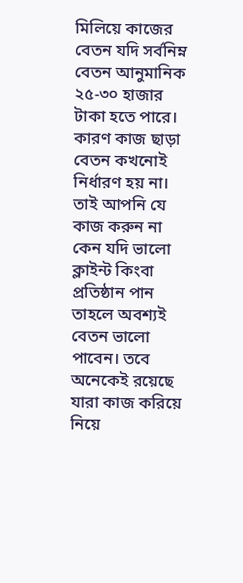মিলিয়ে কাজের বেতন যদি সর্বনিম্ন বেতন আনুমানিক ২৫-৩০ হাজার টাকা হতে পারে। কারণ কাজ ছাড়া বেতন কখনোই নির্ধারণ হয় না। তাই আপনি যে কাজ করুন না কেন যদি ভালো ক্লাইন্ট কিংবা প্রতিষ্ঠান পান তাহলে অবশ্যই বেতন ভালো পাবেন। তবে অনেকেই রয়েছে যারা কাজ করিয়ে নিয়ে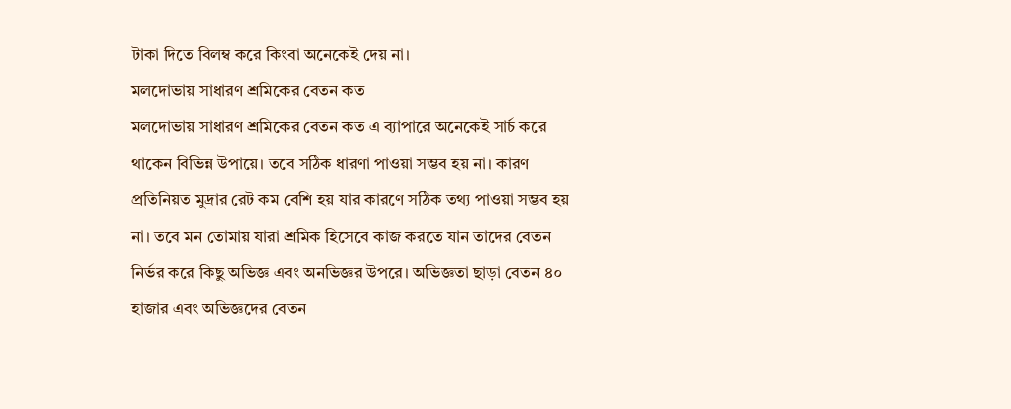টাকা দিতে বিলম্ব করে কিংবা অনেকেই দেয় না।
মলদোভায় সাধারণ শ্রমিকের বেতন কত
মলদোভায় সাধারণ শ্রমিকের বেতন কত এ ব্যাপারে অনেকেই সার্চ করে থাকেন বিভিন্ন উপায়ে। তবে সঠিক ধারণা পাওয়া সম্ভব হয় না। কারণ প্রতিনিয়ত মুদ্রার রেট কম বেশি হয় যার কারণে সঠিক তথ্য পাওয়া সম্ভব হয় না। তবে মন তোমায় যারা শ্রমিক হিসেবে কাজ করতে যান তাদের বেতন নির্ভর করে কিছু অভিজ্ঞ এবং অনভিজ্ঞর উপরে। অভিজ্ঞতা ছাড়া বেতন ৪০ হাজার এবং অভিজ্ঞদের বেতন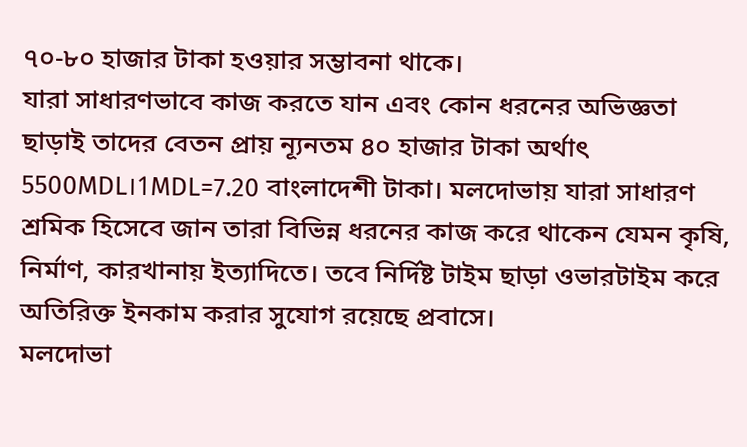৭০-৮০ হাজার টাকা হওয়ার সম্ভাবনা থাকে।
যারা সাধারণভাবে কাজ করতে যান এবং কোন ধরনের অভিজ্ঞতা ছাড়াই তাদের বেতন প্রায় ন্যূনতম ৪০ হাজার টাকা অর্থাৎ 5500MDL।1MDL=7.20 বাংলাদেশী টাকা। মলদোভায় যারা সাধারণ শ্রমিক হিসেবে জান তারা বিভিন্ন ধরনের কাজ করে থাকেন যেমন কৃষি, নির্মাণ, কারখানায় ইত্যাদিতে। তবে নির্দিষ্ট টাইম ছাড়া ওভারটাইম করে অতিরিক্ত ইনকাম করার সুযোগ রয়েছে প্রবাসে।
মলদোভা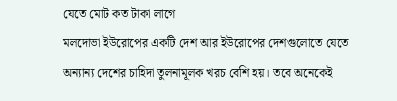যেতে মোট কত টাকা লাগে
মলদোভা ইউরোপের একটি দেশ আর ইউরোপের দেশগুলোতে যেতে অন্যান্য দেশের চাহিদা তুলনামূলক খরচ বেশি হয়। তবে অনেকেই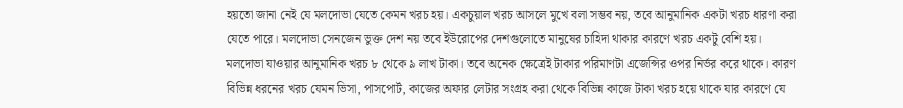হয়তো জানা নেই যে মলদোভা যেতে কেমন খরচ হয়। একচুয়াল খরচ আসলে মুখে বলা সম্ভব নয়, তবে আনুমানিক একটা খরচ ধারণা করা যেতে পারে। মলদোভা সেনজেন ভুক্ত দেশ নয় তবে ইউরোপের দেশগুলোতে মানুষের চাহিদা থাকার কারণে খরচ একটু বেশি হয়।
মলদোভা যাওয়ার আনুমানিক খরচ ৮ থেকে ৯ লাখ টাকা। তবে অনেক ক্ষেত্রেই টাকার পরিমাণটা এজেন্সির ওপর নির্ভর করে থাকে। কারণ বিভিন্ন ধরনের খরচ যেমন ভিসা, পাসপোর্ট, কাজের অফার লেটার সংগ্রহ করা থেকে বিভিন্ন কাজে টাকা খরচ হয়ে থাকে যার কারণে যে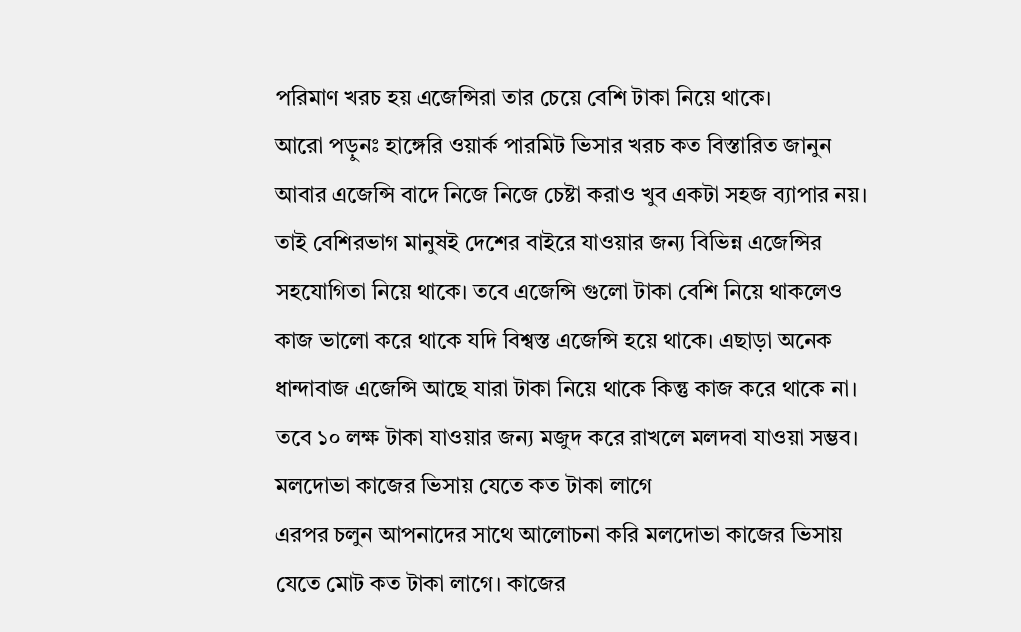পরিমাণ খরচ হয় এজেন্সিরা তার চেয়ে বেশি টাকা নিয়ে থাকে।
আরো পড়ুনঃ হাঙ্গেরি ওয়ার্ক পারমিট ভিসার খরচ কত বিস্তারিত জানুন
আবার এজেন্সি বাদে নিজে নিজে চেষ্টা করাও খুব একটা সহজ ব্যাপার নয়। তাই বেশিরভাগ মানুষই দেশের বাইরে যাওয়ার জন্য বিভিন্ন এজেন্সির সহযোগিতা নিয়ে থাকে। তবে এজেন্সি গুলো টাকা বেশি নিয়ে থাকলেও কাজ ভালো করে থাকে যদি বিশ্বস্ত এজেন্সি হয়ে থাকে। এছাড়া অনেক ধান্দাবাজ এজেন্সি আছে যারা টাকা নিয়ে থাকে কিন্তু কাজ করে থাকে না। তবে ১০ লক্ষ টাকা যাওয়ার জন্য মজুদ করে রাখলে মলদবা যাওয়া সম্ভব।
মলদোভা কাজের ভিসায় যেতে কত টাকা লাগে
এরপর চলুন আপনাদের সাথে আলোচনা করি মলদোভা কাজের ভিসায় যেতে মোট কত টাকা লাগে। কাজের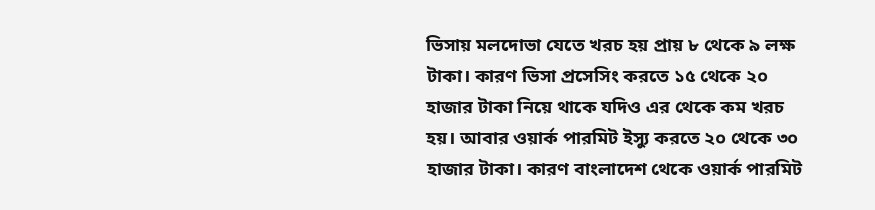ভিসায় মলদোভা যেতে খরচ হয় প্রায় ৮ থেকে ৯ লক্ষ টাকা। কারণ ভিসা প্রসেসিং করতে ১৫ থেকে ২০ হাজার টাকা নিয়ে থাকে যদিও এর থেকে কম খরচ হয়। আবার ওয়ার্ক পারমিট ইস্যু করতে ২০ থেকে ৩০ হাজার টাকা। কারণ বাংলাদেশ থেকে ওয়ার্ক পারমিট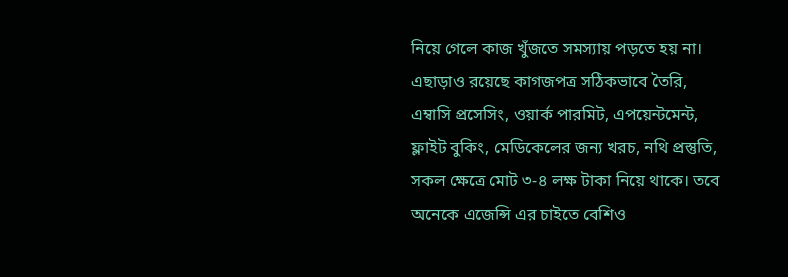নিয়ে গেলে কাজ খুঁজতে সমস্যায় পড়তে হয় না।
এছাড়াও রয়েছে কাগজপত্র সঠিকভাবে তৈরি, এম্বাসি প্রসেসিং, ওয়ার্ক পারমিট, এপয়েন্টমেন্ট, ফ্লাইট বুকিং, মেডিকেলের জন্য খরচ, নথি প্রস্তুতি, সকল ক্ষেত্রে মোট ৩-৪ লক্ষ টাকা নিয়ে থাকে। তবে অনেকে এজেন্সি এর চাইতে বেশিও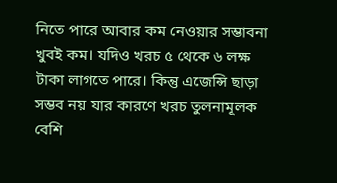নিতে পারে আবার কম নেওয়ার সম্ভাবনা খুবই কম। যদিও খরচ ৫ থেকে ৬ লক্ষ টাকা লাগতে পারে। কিন্তু এজেন্সি ছাড়া সম্ভব নয় যার কারণে খরচ তুলনামূলক বেশি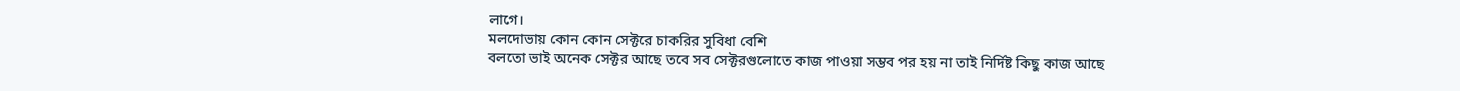লাগে।
মলদোভায় কোন কোন সেক্টরে চাকরির সুবিধা বেশি
বলতো ভাই অনেক সেক্টর আছে তবে সব সেক্টরগুলোতে কাজ পাওয়া সম্ভব পর হয় না তাই নির্দিষ্ট কিছু কাজ আছে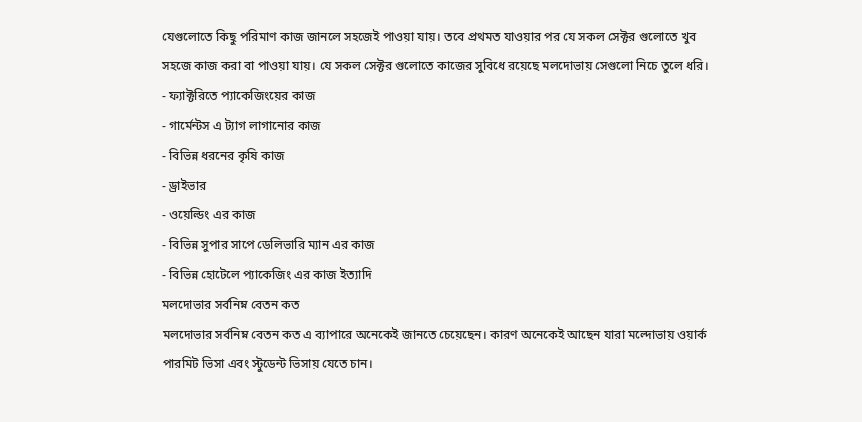যেগুলোতে কিছু পরিমাণ কাজ জানলে সহজেই পাওয়া যায়। তবে প্রথমত যাওয়ার পর যে সকল সেক্টর গুলোতে খুব সহজে কাজ করা বা পাওয়া যায়। যে সকল সেক্টর গুলোতে কাজের সুবিধে রয়েছে মলদোভায় সেগুলো নিচে তুলে ধরি।
- ফ্যাক্টরিতে প্যাকেজিংয়ের কাজ
- গার্মেন্টস এ ট্যাগ লাগানোর কাজ
- বিভিন্ন ধরনের কৃষি কাজ
- ড্রাইভার
- ওয়েল্ডিং এর কাজ
- বিভিন্ন সুপার সাপে ডেলিভারি ম্যান এর কাজ
- বিভিন্ন হোটেলে প্যাকেজিং এর কাজ ইত্যাদি
মলদোভার সর্বনিম্ন বেতন কত
মলদোভার সর্বনিম্ন বেতন কত এ ব্যাপারে অনেকেই জানতে চেয়েছেন। কারণ অনেকেই আছেন যারা মল্দোভায় ওয়ার্ক পারমিট ভিসা এবং স্টুডেন্ট ভিসায় যেতে চান।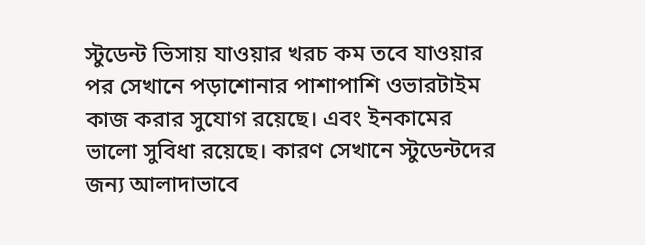স্টুডেন্ট ভিসায় যাওয়ার খরচ কম তবে যাওয়ার পর সেখানে পড়াশোনার পাশাপাশি ওভারটাইম কাজ করার সুযোগ রয়েছে। এবং ইনকামের ভালো সুবিধা রয়েছে। কারণ সেখানে স্টুডেন্টদের জন্য আলাদাভাবে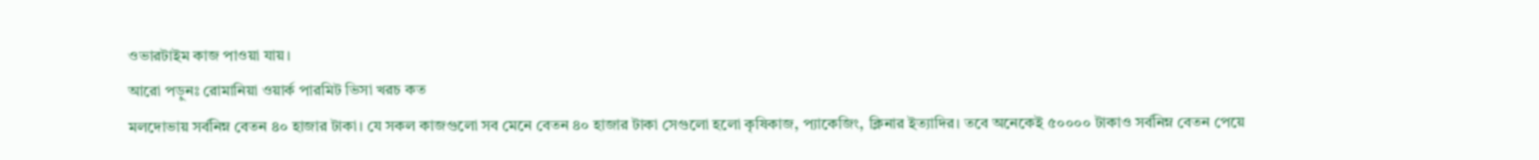ওভারটাইম কাজ পাওয়া যায়।
আরো পড়ুনঃ রোমানিয়া ওয়ার্ক পারমিট ভিসা খরচ কত
মলদোভায় সর্বনিম্ন বেতন ৪০ হাজার টাকা। যে সকল কাজগুলো সব মেনে বেতন ৪০ হাজার টাকা সেগুলো হলো কৃষিকাজ, প্যাকেজিং, ক্লিনার ইত্যাদির। তবে অনেকেই ৫০০০০ টাকাও সর্বনিম্ন বেতন পেয়ে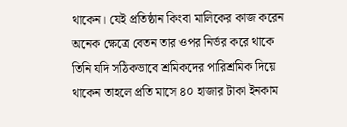থাকেন। যেই প্রতিষ্ঠান কিংবা মালিকের কাজ করেন অনেক ক্ষেত্রে বেতন তার ওপর নির্ভর করে থাকে তিনি যদি সঠিকভাবে শ্রমিকদের পারিশ্রমিক দিয়ে থাকেন তাহলে প্রতি মাসে ৪০ হাজার টাকা ইনকাম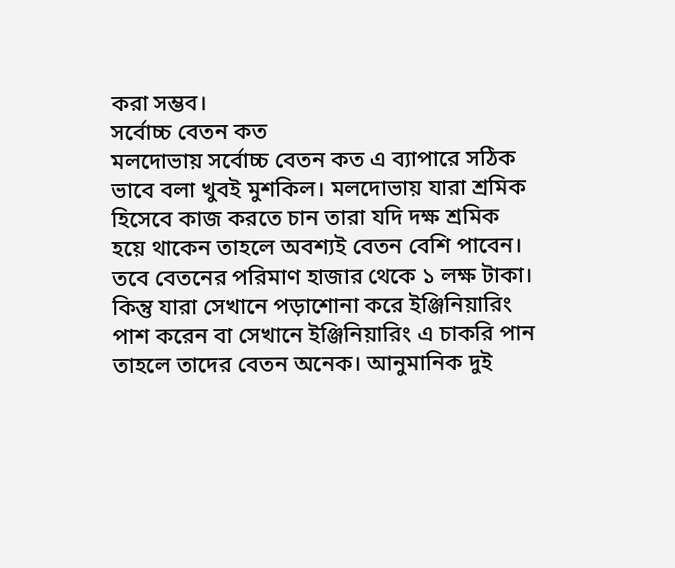করা সম্ভব।
সর্বোচ্চ বেতন কত
মলদোভায় সর্বোচ্চ বেতন কত এ ব্যাপারে সঠিক ভাবে বলা খুবই মুশকিল। মলদোভায় যারা শ্রমিক হিসেবে কাজ করতে চান তারা যদি দক্ষ শ্রমিক হয়ে থাকেন তাহলে অবশ্যই বেতন বেশি পাবেন। তবে বেতনের পরিমাণ হাজার থেকে ১ লক্ষ টাকা। কিন্তু যারা সেখানে পড়াশোনা করে ইঞ্জিনিয়ারিং পাশ করেন বা সেখানে ইঞ্জিনিয়ারিং এ চাকরি পান তাহলে তাদের বেতন অনেক। আনুমানিক দুই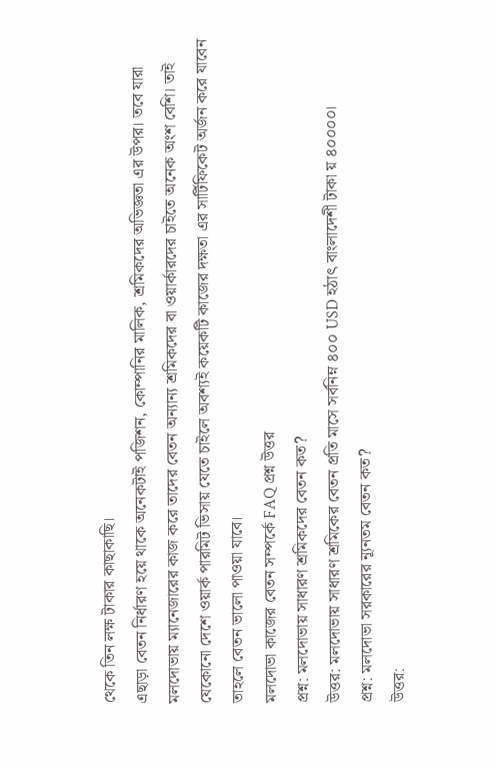থেকে তিন লক্ষ টাকার কাছাকাছি।
এছাড়া বেতন নির্ধারণ হয়ে থাকে অনেকটাই পজিশন, কোম্পানির মালিক, শ্রমিকদের অভিজ্ঞতা এর উপর। তবে যারা মলদোভায় ম্যানেজারের কাজ করে তাদের বেতন অন্যান্য শ্রমিকদের বা ওয়ার্কারদের চাইতে অনেক অংশ বেশি। তাই যেকোনো দেশে ওয়ার্ক পারমিট ভিসায় যেতে চাইলে অবশ্যই কয়েকটি কাজের দক্ষতা এর সার্টিফিকেট অর্জন করে যাবেন তাহলে বেতন ভালো পাওয়া যাবে।
মলদোভা কাজের বেতন সম্পর্কে FAQ প্রশ্ন উত্তর
প্রশ্ন: মলদোভায় সাধারণ শ্রমিকদের বেতন কত?
উত্তর: মলদোভায় সাধারণ শ্রমিকের বেতন প্রতি মাসে সর্বনিম্ন ৪০০ USD হঠাৎ বাংলাদেশী টাকা য় ৪০০০০।
প্রশ্ন: মলদোভা সরকারের ন্যূনতম বেতন কত?
উত্তর: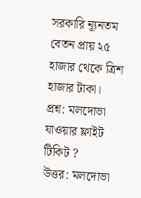সরকারি ন্যূনতম বেতন প্রায় ২৫ হাজার থেকে ত্রিশ হাজার টাকা।
প্রশ্ন: মলদোভা যাওয়ার ফ্লাইট টিকিট ?
উত্তর: মলদোভা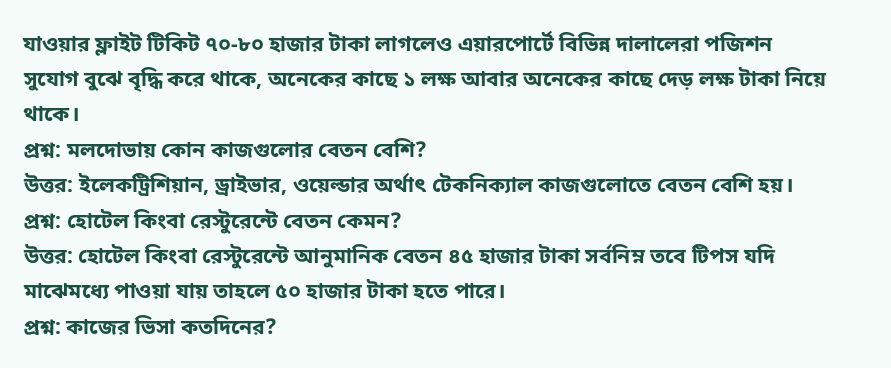যাওয়ার ফ্লাইট টিকিট ৭০-৮০ হাজার টাকা লাগলেও এয়ারপোর্টে বিভিন্ন দালালেরা পজিশন সুযোগ বুঝে বৃদ্ধি করে থাকে, অনেকের কাছে ১ লক্ষ আবার অনেকের কাছে দেড় লক্ষ টাকা নিয়ে থাকে।
প্রশ্ন: মলদোভায় কোন কাজগুলোর বেতন বেশি?
উত্তর: ইলেকট্রিশিয়ান, ড্রাইভার, ওয়েল্ডার অর্থাৎ টেকনিক্যাল কাজগুলোতে বেতন বেশি হয়।
প্রশ্ন: হোটেল কিংবা রেস্টুরেন্টে বেতন কেমন?
উত্তর: হোটেল কিংবা রেস্টুরেন্টে আনুমানিক বেতন ৪৫ হাজার টাকা সর্বনিম্ন তবে টিপস যদি মাঝেমধ্যে পাওয়া যায় তাহলে ৫০ হাজার টাকা হতে পারে।
প্রশ্ন: কাজের ভিসা কতদিনের?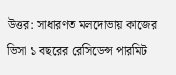উত্তর: সাধারণত মলদোভায় কাজের ভিসা ১ বছরের রেসিডেন্স পারমিট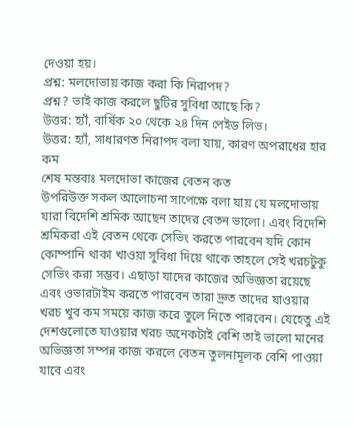দেওয়া হয়।
প্রশ্ন: মলদোভায় কাজ করা কি নিরাপদ?
প্রশ্ন? ভাই কাজ করলে ছুটির সুবিধা আছে কি?
উত্তর: হ্যাঁ, বার্ষিক ২০ থেকে ২৪ দিন পেইড লিভ।
উত্তর: হ্যাঁ, সাধারণত নিরাপদ বলা যায়, কারণ অপরাধের হার কম
শেষ মন্তব্যঃ মলদোভা কাজের বেতন কত
উপরিউক্ত সকল আলোচনা সাপেক্ষে বলা যায় যে মলদোভায় যারা বিদেশি শ্রমিক আছেন তাদের বেতন ভালো। এবং বিদেশি শ্রমিকরা এই বেতন থেকে সেভিং করতে পারবেন যদি কোন কোম্পানি থাকা খাওয়া সুবিধা দিয়ে থাকে তাহলে সেই খরচটুকু সেভিং করা সম্ভব। এছাড়া যাদের কাজের অভিজ্ঞতা রয়েছে এবং ওভারটাইম করতে পারবেন তারা দ্রুত তাদের যাওয়ার খরচ খুব কম সময়ে কাজ করে তুলে নিতে পারবেন। যেহেতু এই দেশগুলোতে যাওয়ার খরচ অনেকটাই বেশি তাই ভালো মানের অভিজ্ঞতা সম্পন্ন কাজ করলে বেতন তুলনামূলক বেশি পাওয়া যাবে এবং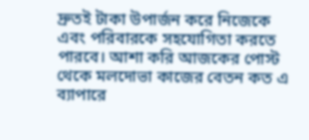দ্রুতই টাকা উপার্জন করে নিজেকে এবং পরিবারকে সহযোগিতা করতে পারবে। আশা করি আজকের পোস্ট থেকে মলদোভা কাজের বেতন কত এ ব্যাপারে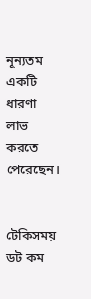নূন্যতম একটি ধারণা লাভ করতে পেরেছেন।


টেকিসময় ডট কম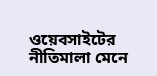ওয়েবসাইটের নীতিমালা মেনে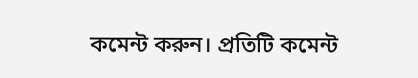কমেন্ট করুন। প্রতিটি কমেন্ট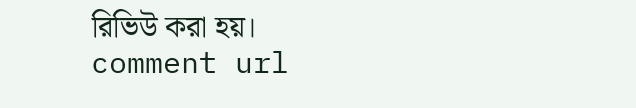রিভিউ করা হয়।
comment url